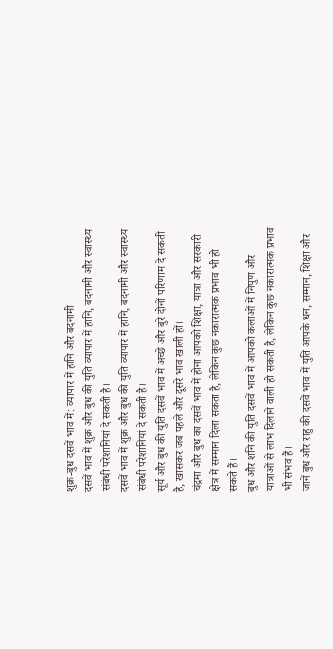शुक्र-बुध दसवें भाव में: व्यापार में हानि और बदनामी
दसवें भाव में शुक्र और बुध की युति व्यापार में हानि, बदनामी और स्वास्थ्य संबंधी परेशानियां दे सकती है।
दसवें भाव में शुक्र और बुध की युति व्यापार में हानि, बदनामी और स्वास्थ्य संबंधी परेशानियां दे सकती है।
सूर्य और बुध की युति दसवें भाव में अच्छे और बुरे दोनों परिणाम दे सकती है, खासकर जब पहले और दूसरे भाव खाली हों।
चंद्रमा और बुध का दसवें भाव में होना आपको शिक्षा, यात्रा और सरकारी क्षेत्र में सम्मान दिला सकता है, लेकिन कुछ नकारात्मक प्रभाव भी हो सकते हैं।
बुध और शनि की युति दसवें भाव में आपको कलाओं में निपुण और यात्राओं से लाभ दिलाने वाली हो सकती है, लेकिन कुछ नकारात्मक प्रभाव भी संभव हैं।
जानें बुध और राहु की दसवें भाव में युति आपके धन, सम्मान, शिक्षा और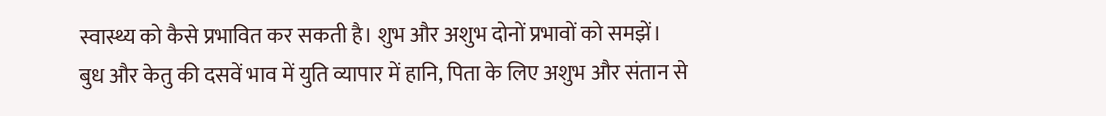स्वास्थ्य को कैसे प्रभावित कर सकती है। शुभ और अशुभ दोनों प्रभावों को समझें।
बुध और केतु की दसवें भाव में युति व्यापार में हानि, पिता के लिए अशुभ और संतान से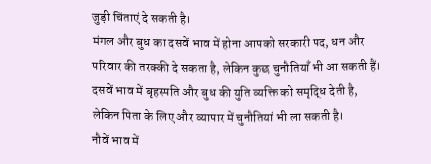जुड़ी चिंताएं दे सकती है।
मंगल और बुध का दसवें भाव में होना आपको सरकारी पद, धन और परिवार की तरक्की दे सकता है, लेकिन कुछ चुनौतियाँ भी आ सकती हैं।
दसवें भाव में बृहस्पति और बुध की युति व्यक्ति को समृद्धि देती है, लेकिन पिता के लिए और व्यापार में चुनौतियां भी ला सकती है।
नौवें भाव में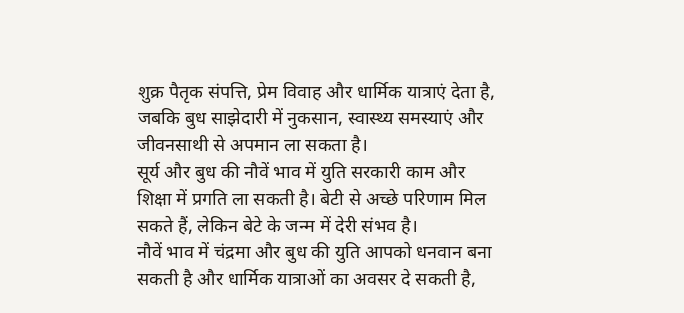शुक्र पैतृक संपत्ति, प्रेम विवाह और धार्मिक यात्राएं देता है, जबकि बुध साझेदारी में नुकसान, स्वास्थ्य समस्याएं और जीवनसाथी से अपमान ला सकता है।
सूर्य और बुध की नौवें भाव में युति सरकारी काम और शिक्षा में प्रगति ला सकती है। बेटी से अच्छे परिणाम मिल सकते हैं, लेकिन बेटे के जन्म में देरी संभव है।
नौवें भाव में चंद्रमा और बुध की युति आपको धनवान बना सकती है और धार्मिक यात्राओं का अवसर दे सकती है,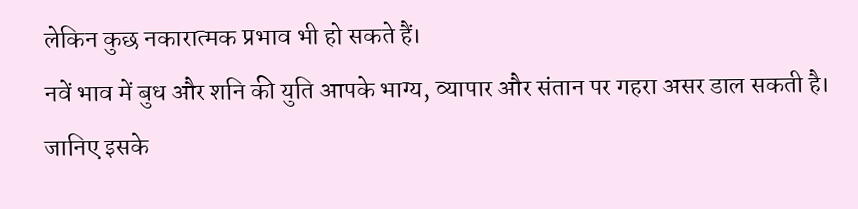लेकिन कुछ नकारात्मक प्रभाव भी हो सकते हैं।
नवें भाव में बुध और शनि की युति आपके भाग्य, व्यापार और संतान पर गहरा असर डाल सकती है। जानिए इसके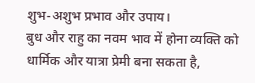शुभ-अशुभ प्रभाव और उपाय।
बुध और राहु का नवम भाव में होना व्यक्ति को धार्मिक और यात्रा प्रेमी बना सकता है,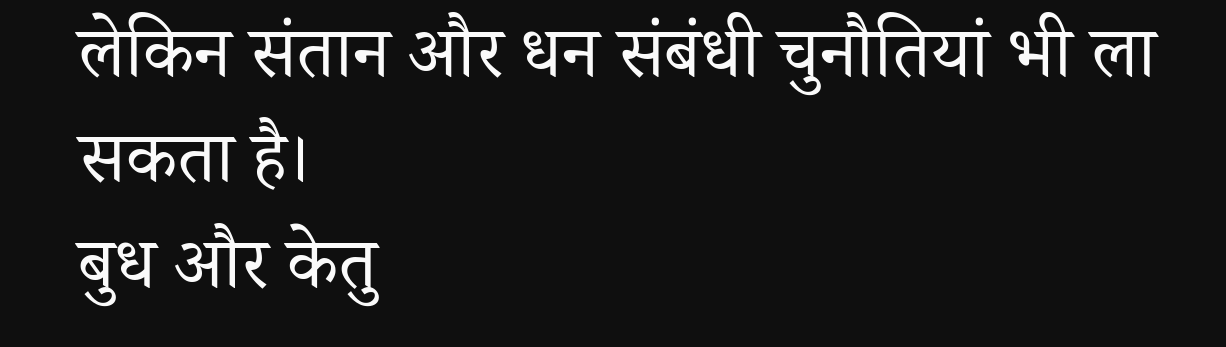लेकिन संतान और धन संबंधी चुनौतियां भी ला सकता है।
बुध और केतु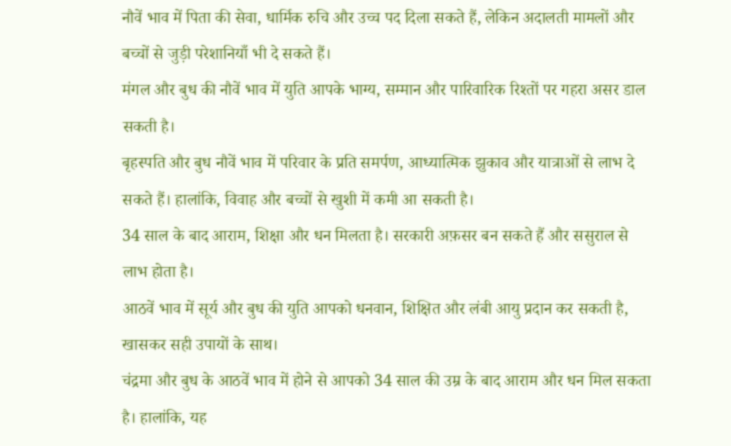नौवें भाव में पिता की सेवा, धार्मिक रुचि और उच्च पद दिला सकते हैं, लेकिन अदालती मामलों और बच्चों से जुड़ी परेशानियाँ भी दे सकते हैं।
मंगल और बुध की नौवें भाव में युति आपके भाग्य, सम्मान और पारिवारिक रिश्तों पर गहरा असर डाल सकती है।
बृहस्पति और बुध नौवें भाव में परिवार के प्रति समर्पण, आध्यात्मिक झुकाव और यात्राओं से लाभ दे सकते हैं। हालांकि, विवाह और बच्चों से खुशी में कमी आ सकती है।
34 साल के बाद आराम, शिक्षा और धन मिलता है। सरकारी अफ़सर बन सकते हैं और ससुराल से लाभ होता है।
आठवें भाव में सूर्य और बुध की युति आपको धनवान, शिक्षित और लंबी आयु प्रदान कर सकती है, खासकर सही उपायों के साथ।
चंद्रमा और बुध के आठवें भाव में होने से आपको 34 साल की उम्र के बाद आराम और धन मिल सकता है। हालांकि, यह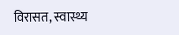विरासत, स्वास्थ्य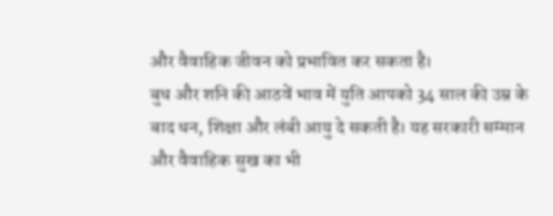और वैवाहिक जीवन को प्रभावित कर सकता है।
बुध और शनि की आठवें भाव में युति आपको 34 साल की उम्र के बाद धन, शिक्षा और लंबी आयु दे सकती है। यह सरकारी सम्मान और वैवाहिक सुख का भी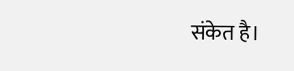संकेत है।